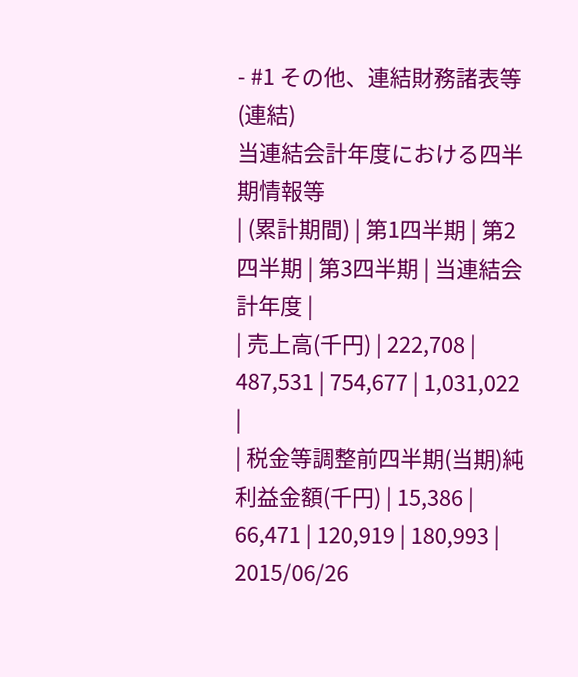- #1 その他、連結財務諸表等(連結)
当連結会計年度における四半期情報等
| (累計期間) | 第1四半期 | 第2四半期 | 第3四半期 | 当連結会計年度 |
| 売上高(千円) | 222,708 | 487,531 | 754,677 | 1,031,022 |
| 税金等調整前四半期(当期)純利益金額(千円) | 15,386 | 66,471 | 120,919 | 180,993 |
2015/06/26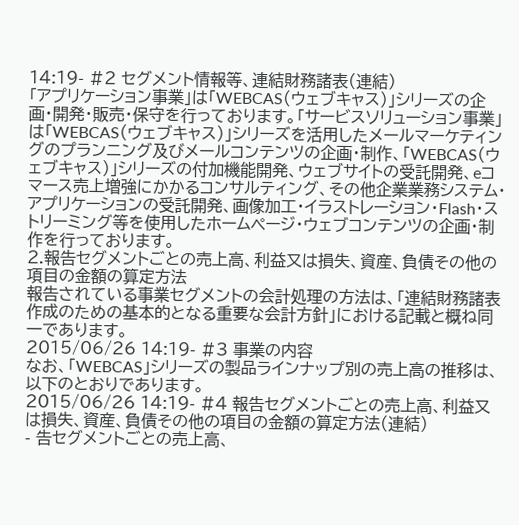14:19- #2 セグメント情報等、連結財務諸表(連結)
「アプリケーション事業」は「WEBCAS(ウェブキャス)」シリーズの企画・開発・販売・保守を行っております。「サービスソリューション事業」は「WEBCAS(ウェブキャス)」シリーズを活用したメールマーケティングのプランニング及びメールコンテンツの企画・制作、「WEBCAS(ウェブキャス)」シリーズの付加機能開発、ウェブサイトの受託開発、eコマース売上増強にかかるコンサルティング、その他企業業務システム・アプリケーションの受託開発、画像加工・イラストレーション・Flash・ストリーミング等を使用したホームページ・ウェブコンテンツの企画・制作を行っております。
2.報告セグメントごとの売上高、利益又は損失、資産、負債その他の項目の金額の算定方法
報告されている事業セグメントの会計処理の方法は、「連結財務諸表作成のための基本的となる重要な会計方針」における記載と概ね同一であります。
2015/06/26 14:19- #3 事業の内容
なお、「WEBCAS」シリーズの製品ラインナップ別の売上高の推移は、以下のとおりであります。
2015/06/26 14:19- #4 報告セグメントごとの売上高、利益又は損失、資産、負債その他の項目の金額の算定方法(連結)
- 告セグメントごとの売上高、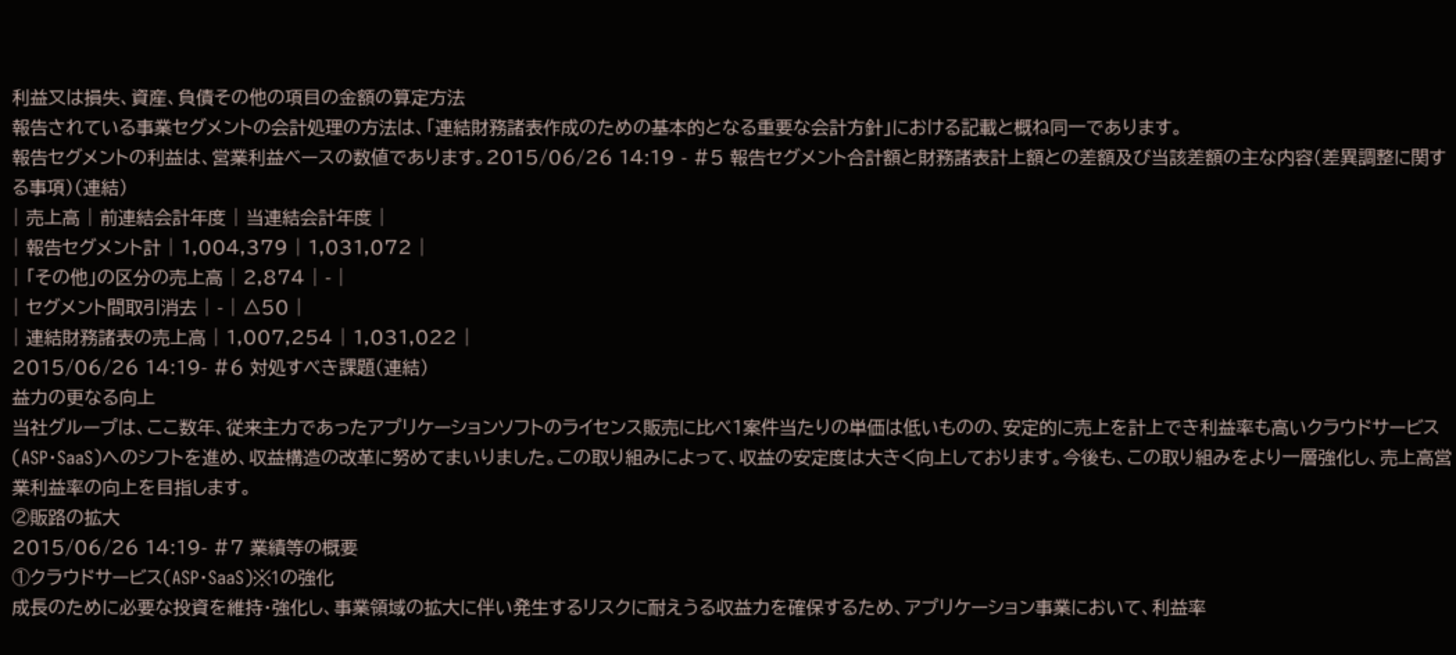利益又は損失、資産、負債その他の項目の金額の算定方法
報告されている事業セグメントの会計処理の方法は、「連結財務諸表作成のための基本的となる重要な会計方針」における記載と概ね同一であります。
報告セグメントの利益は、営業利益ベースの数値であります。2015/06/26 14:19 - #5 報告セグメント合計額と財務諸表計上額との差額及び当該差額の主な内容(差異調整に関する事項)(連結)
| 売上高 | 前連結会計年度 | 当連結会計年度 |
| 報告セグメント計 | 1,004,379 | 1,031,072 |
| 「その他」の区分の売上高 | 2,874 | - |
| セグメント間取引消去 | - | △50 |
| 連結財務諸表の売上高 | 1,007,254 | 1,031,022 |
2015/06/26 14:19- #6 対処すべき課題(連結)
益力の更なる向上
当社グループは、ここ数年、従来主力であったアプリケーションソフトのライセンス販売に比べ1案件当たりの単価は低いものの、安定的に売上を計上でき利益率も高いクラウドサービス(ASP・SaaS)へのシフトを進め、収益構造の改革に努めてまいりました。この取り組みによって、収益の安定度は大きく向上しております。今後も、この取り組みをより一層強化し、売上高営業利益率の向上を目指します。
②販路の拡大
2015/06/26 14:19- #7 業績等の概要
①クラウドサービス(ASP・SaaS)※1の強化
成長のために必要な投資を維持・強化し、事業領域の拡大に伴い発生するリスクに耐えうる収益力を確保するため、アプリケーション事業において、利益率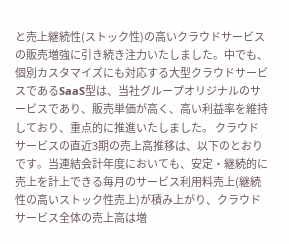と売上継続性(ストック性)の高いクラウドサービスの販売増強に引き続き注力いたしました。中でも、個別カスタマイズにも対応する大型クラウドサービスであるSaaS型は、当社グループオリジナルのサービスであり、販売単価が高く、高い利益率を維持しており、重点的に推進いたしました。 クラウドサービスの直近3期の売上高推移は、以下のとおりです。当連結会計年度においても、安定・継続的に売上を計上できる毎月のサービス利用料売上(継続性の高いストック性売上)が積み上がり、クラウドサービス全体の売上高は増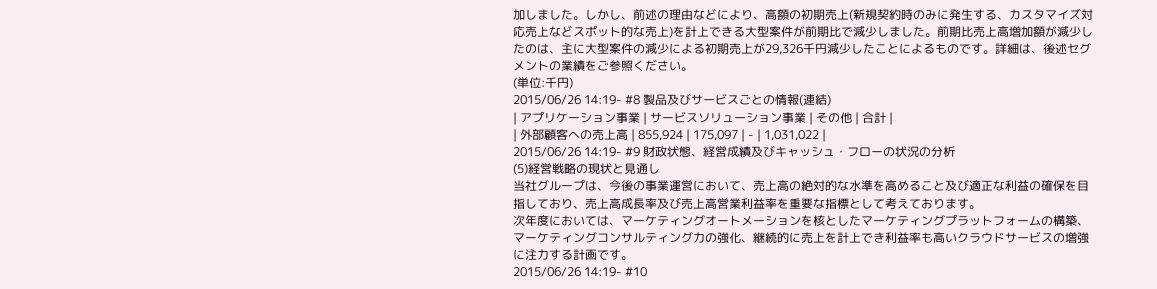加しました。しかし、前述の理由などにより、高額の初期売上(新規契約時のみに発生する、カスタマイズ対応売上などスポット的な売上)を計上できる大型案件が前期比で減少しました。前期比売上高増加額が減少したのは、主に大型案件の減少による初期売上が29,326千円減少したことによるものです。詳細は、後述セグメントの業績をご参照ください。
(単位:千円)
2015/06/26 14:19- #8 製品及びサービスごとの情報(連結)
| アプリケーション事業 | サービスソリューション事業 | その他 | 合計 |
| 外部顧客への売上高 | 855,924 | 175,097 | - | 1,031,022 |
2015/06/26 14:19- #9 財政状態、経営成績及びキャッシュ・フローの状況の分析
(5)経営戦略の現状と見通し
当社グループは、今後の事業運営において、売上高の絶対的な水準を高めること及び適正な利益の確保を目指しており、売上高成長率及び売上高営業利益率を重要な指標として考えております。
次年度においては、マーケティングオートメーションを核としたマーケティングプラットフォームの構築、マーケティングコンサルティング力の強化、継続的に売上を計上でき利益率も高いクラウドサービスの増強に注力する計画です。
2015/06/26 14:19- #10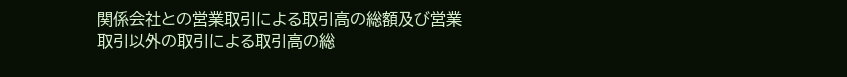関係会社との営業取引による取引高の総額及び営業取引以外の取引による取引高の総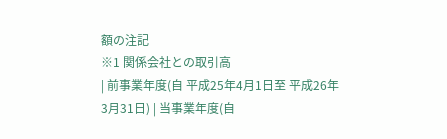額の注記
※1 関係会社との取引高
| 前事業年度(自 平成25年4月1日至 平成26年3月31日) | 当事業年度(自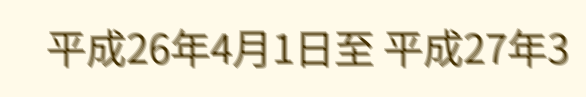平成26年4月1日至 平成27年3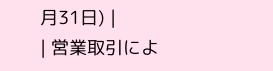月31日) |
| 営業取引によ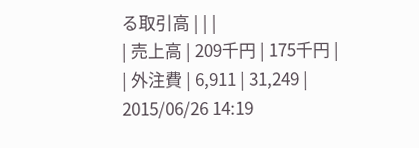る取引高 | | |
| 売上高 | 209千円 | 175千円 |
| 外注費 | 6,911 | 31,249 |
2015/06/26 14:19